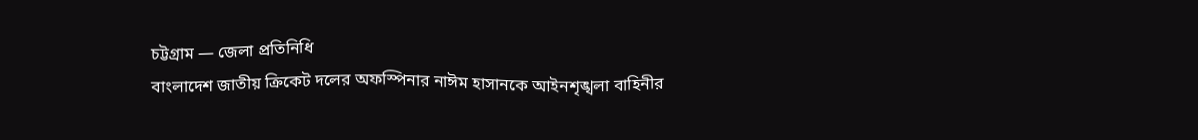চট্টগ্রাম — জেলা প্রতিনিধি
বাংলাদেশ জাতীয় ক্রিকেট দলের অফস্পিনার নাঈম হাসানকে আইনশৃঙ্খলা বাহিনীর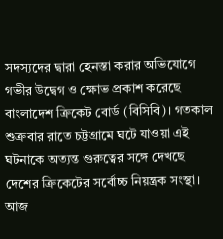সদস্যদের দ্বারা হেনস্তা করার অভিযোগে গভীর উদ্বেগ ও ক্ষোভ প্রকাশ করেছে বাংলাদেশ ক্রিকেট বোর্ড (বিসিবি)। গতকাল শুক্রবার রাতে চট্টগ্রামে ঘটে যাওয়া এই ঘটনাকে অত্যন্ত গুরুত্বের সঙ্গে দেখছে দেশের ক্রিকেটের সর্বোচ্চ নিয়ন্ত্রক সংস্থা। আজ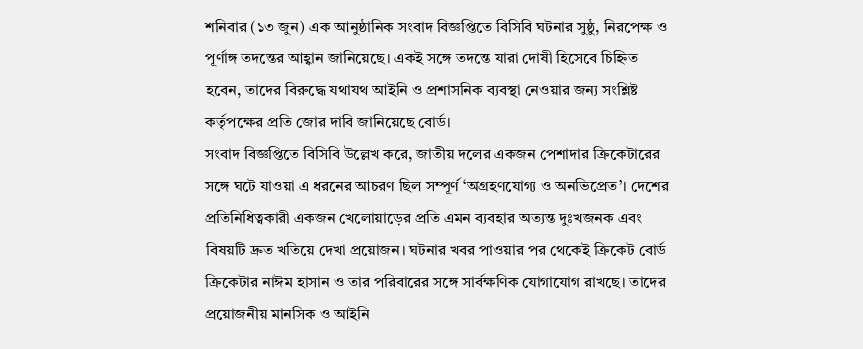শনিবার (১৩ জুন) এক আনুষ্ঠানিক সংবাদ বিজ্ঞপ্তিতে বিসিবি ঘটনার সুষ্ঠু, নিরপেক্ষ ও পূর্ণাঙ্গ তদন্তের আহ্বান জানিয়েছে। একই সঙ্গে তদন্তে যারা দোষী হিসেবে চিহ্নিত হবেন, তাদের বিরুদ্ধে যথাযথ আইনি ও প্রশাসনিক ব্যবস্থা নেওয়ার জন্য সংশ্লিষ্ট কর্তৃপক্ষের প্রতি জোর দাবি জানিয়েছে বোর্ড।
সংবাদ বিজ্ঞপ্তিতে বিসিবি উল্লেখ করে, জাতীয় দলের একজন পেশাদার ক্রিকেটারের সঙ্গে ঘটে যাওয়া এ ধরনের আচরণ ছিল সম্পূর্ণ ‘অগ্রহণযোগ্য ও অনভিপ্রেত’। দেশের প্রতিনিধিত্বকারী একজন খেলোয়াড়ের প্রতি এমন ব্যবহার অত্যন্ত দুঃখজনক এবং বিষয়টি দ্রুত খতিয়ে দেখা প্রয়োজন। ঘটনার খবর পাওয়ার পর থেকেই ক্রিকেট বোর্ড ক্রিকেটার নাঈম হাসান ও তার পরিবারের সঙ্গে সার্বক্ষণিক যোগাযোগ রাখছে। তাদের প্রয়োজনীয় মানসিক ও আইনি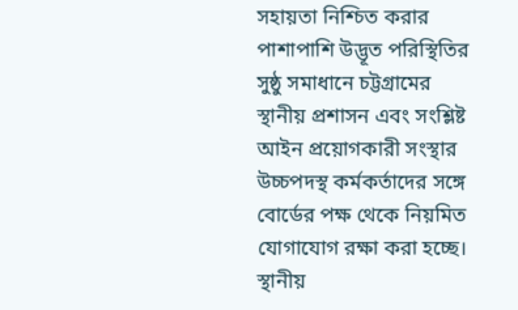সহায়তা নিশ্চিত করার পাশাপাশি উদ্ভূত পরিস্থিতির সুষ্ঠু সমাধানে চট্টগ্রামের স্থানীয় প্রশাসন এবং সংশ্লিষ্ট আইন প্রয়োগকারী সংস্থার উচ্চপদস্থ কর্মকর্তাদের সঙ্গে বোর্ডের পক্ষ থেকে নিয়মিত যোগাযোগ রক্ষা করা হচ্ছে।
স্থানীয়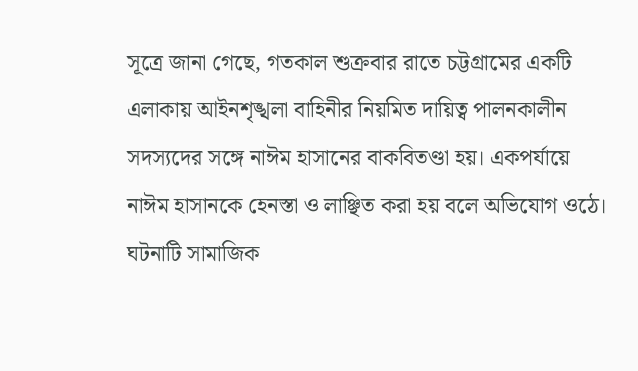সূত্রে জানা গেছে, গতকাল শুক্রবার রাতে চট্টগ্রামের একটি এলাকায় আইনশৃঙ্খলা বাহিনীর নিয়মিত দায়িত্ব পালনকালীন সদস্যদের সঙ্গে নাঈম হাসানের বাকবিতণ্ডা হয়। একপর্যায়ে নাঈম হাসানকে হেনস্তা ও লাঞ্ছিত করা হয় বলে অভিযোগ ওঠে। ঘটনাটি সামাজিক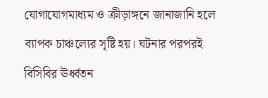যোগাযোগমাধ্যম ও ক্রীড়াঙ্গনে জানাজানি হলে ব্যাপক চাঞ্চল্যের সৃষ্টি হয়। ঘটনার পরপরই বিসিবির ঊর্ধ্বতন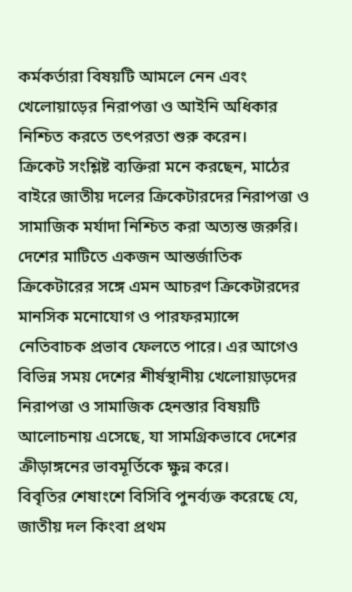কর্মকর্তারা বিষয়টি আমলে নেন এবং খেলোয়াড়ের নিরাপত্তা ও আইনি অধিকার নিশ্চিত করতে তৎপরতা শুরু করেন।
ক্রিকেট সংশ্লিষ্ট ব্যক্তিরা মনে করছেন, মাঠের বাইরে জাতীয় দলের ক্রিকেটারদের নিরাপত্তা ও সামাজিক মর্যাদা নিশ্চিত করা অত্যন্ত জরুরি। দেশের মাটিতে একজন আন্তর্জাতিক ক্রিকেটারের সঙ্গে এমন আচরণ ক্রিকেটারদের মানসিক মনোযোগ ও পারফরম্যান্সে নেতিবাচক প্রভাব ফেলতে পারে। এর আগেও বিভিন্ন সময় দেশের শীর্ষস্থানীয় খেলোয়াড়দের নিরাপত্তা ও সামাজিক হেনস্তার বিষয়টি আলোচনায় এসেছে, যা সামগ্রিকভাবে দেশের ক্রীড়াঙ্গনের ভাবমূর্তিকে ক্ষুন্ন করে।
বিবৃতির শেষাংশে বিসিবি পুনর্ব্যক্ত করেছে যে, জাতীয় দল কিংবা প্রথম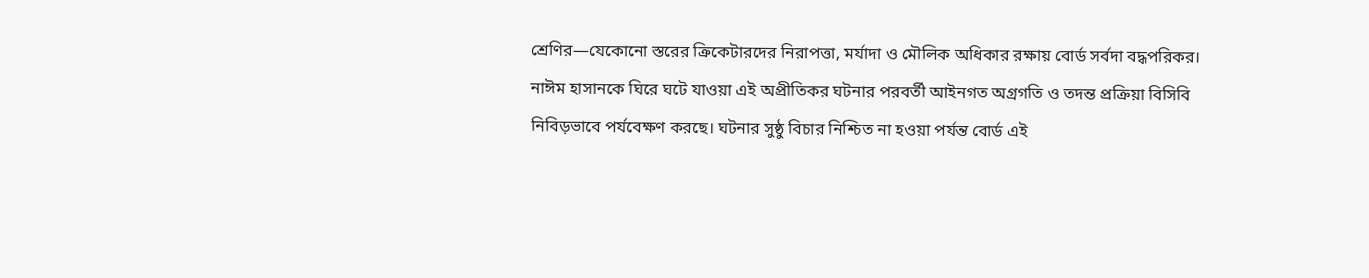শ্রেণির—যেকোনো স্তরের ক্রিকেটারদের নিরাপত্তা, মর্যাদা ও মৌলিক অধিকার রক্ষায় বোর্ড সর্বদা বদ্ধপরিকর। নাঈম হাসানকে ঘিরে ঘটে যাওয়া এই অপ্রীতিকর ঘটনার পরবর্তী আইনগত অগ্রগতি ও তদন্ত প্রক্রিয়া বিসিবি নিবিড়ভাবে পর্যবেক্ষণ করছে। ঘটনার সুষ্ঠু বিচার নিশ্চিত না হওয়া পর্যন্ত বোর্ড এই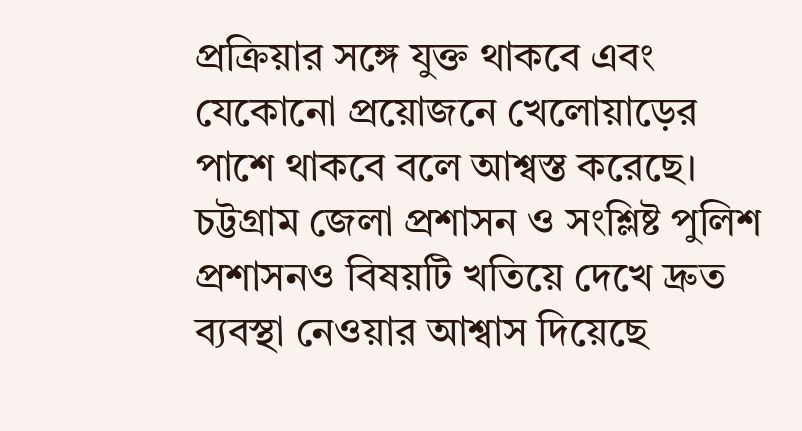প্রক্রিয়ার সঙ্গে যুক্ত থাকবে এবং যেকোনো প্রয়োজনে খেলোয়াড়ের পাশে থাকবে বলে আশ্বস্ত করেছে। চট্টগ্রাম জেলা প্রশাসন ও সংশ্লিষ্ট পুলিশ প্রশাসনও বিষয়টি খতিয়ে দেখে দ্রুত ব্যবস্থা নেওয়ার আশ্বাস দিয়েছে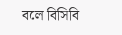বলে বিসিবি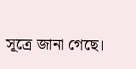সূত্রে জানা গেছে।